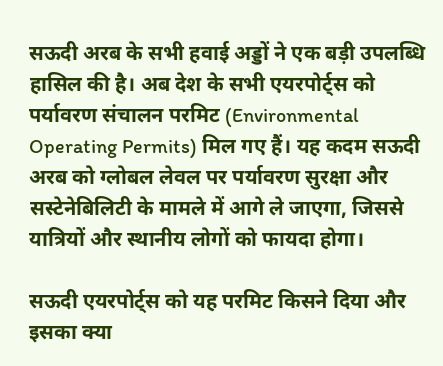सऊदी अरब के सभी हवाई अड्डों ने एक बड़ी उपलब्धि हासिल की है। अब देश के सभी एयरपोर्ट्स को पर्यावरण संचालन परमिट (Environmental Operating Permits) मिल गए हैं। यह कदम सऊदी अरब को ग्लोबल लेवल पर पर्यावरण सुरक्षा और सस्टेनेबिलिटी के मामले में आगे ले जाएगा, जिससे यात्रियों और स्थानीय लोगों को फायदा होगा।

सऊदी एयरपोर्ट्स को यह परमिट किसने दिया और इसका क्या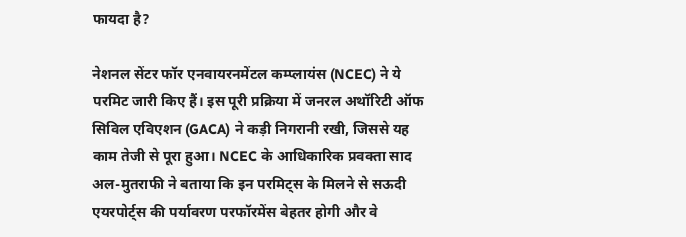फायदा है?

नेशनल सेंटर फॉर एनवायरनमेंटल कम्प्लायंस (NCEC) ने ये परमिट जारी किए हैं। इस पूरी प्रक्रिया में जनरल अथॉरिटी ऑफ सिविल एविएशन (GACA) ने कड़ी निगरानी रखी, जिससे यह काम तेजी से पूरा हुआ। NCEC के आधिकारिक प्रवक्ता साद अल-मुतराफी ने बताया कि इन परमिट्स के मिलने से सऊदी एयरपोर्ट्स की पर्यावरण परफॉरमेंस बेहतर होगी और वे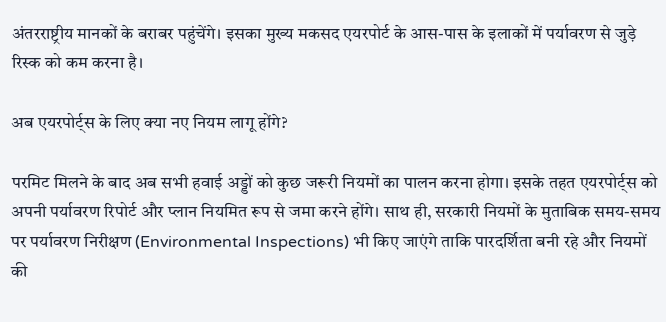अंतरराष्ट्रीय मानकों के बराबर पहुंचेंगे। इसका मुख्य मकसद एयरपोर्ट के आस-पास के इलाकों में पर्यावरण से जुड़े रिस्क को कम करना है।

अब एयरपोर्ट्स के लिए क्या नए नियम लागू होंगे?

परमिट मिलने के बाद अब सभी हवाई अड्डों को कुछ जरूरी नियमों का पालन करना होगा। इसके तहत एयरपोर्ट्स को अपनी पर्यावरण रिपोर्ट और प्लान नियमित रूप से जमा करने होंगे। साथ ही, सरकारी नियमों के मुताबिक समय-समय पर पर्यावरण निरीक्षण (Environmental Inspections) भी किए जाएंगे ताकि पारदर्शिता बनी रहे और नियमों की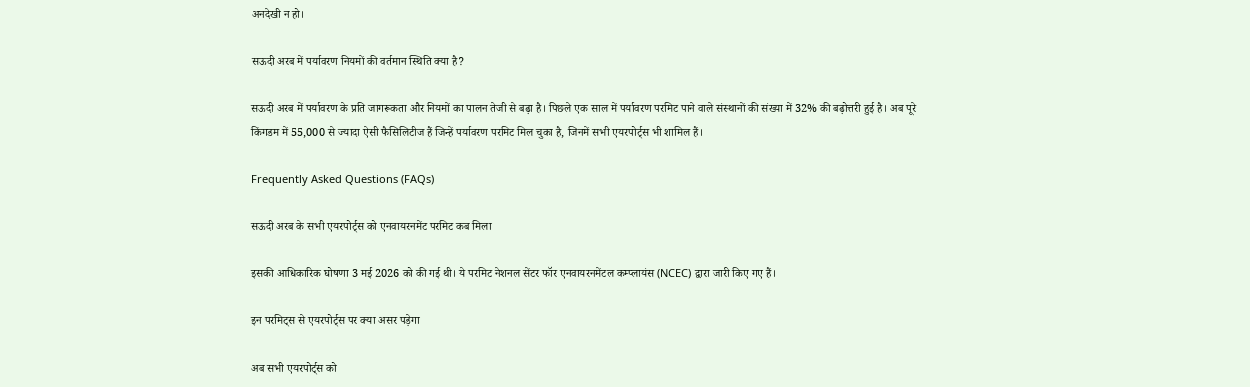अनदेखी न हो।

सऊदी अरब में पर्यावरण नियमों की वर्तमान स्थिति क्या है?

सऊदी अरब में पर्यावरण के प्रति जागरूकता और नियमों का पालन तेजी से बढ़ा है। पिछले एक साल में पर्यावरण परमिट पाने वाले संस्थानों की संख्या में 32% की बढ़ोत्तरी हुई है। अब पूरे किंगडम में 55,000 से ज्यादा ऐसी फैसिलिटीज हैं जिन्हें पर्यावरण परमिट मिल चुका है, जिनमें सभी एयरपोर्ट्स भी शामिल हैं।

Frequently Asked Questions (FAQs)

सऊदी अरब के सभी एयरपोर्ट्स को एनवायरनमेंट परमिट कब मिला

इसकी आधिकारिक घोषणा 3 मई 2026 को की गई थी। ये परमिट नेशनल सेंटर फॉर एनवायरनमेंटल कम्प्लायंस (NCEC) द्वारा जारी किए गए हैं।

इन परमिट्स से एयरपोर्ट्स पर क्या असर पड़ेगा

अब सभी एयरपोर्ट्स को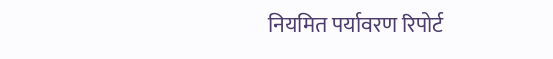नियमित पर्यावरण रिपोर्ट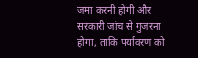जमा करनी होगी और सरकारी जांच से गुजरना होगा, ताकि पर्यावरण को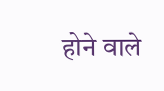होने वाले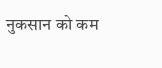नुकसान को कम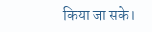किया जा सके।